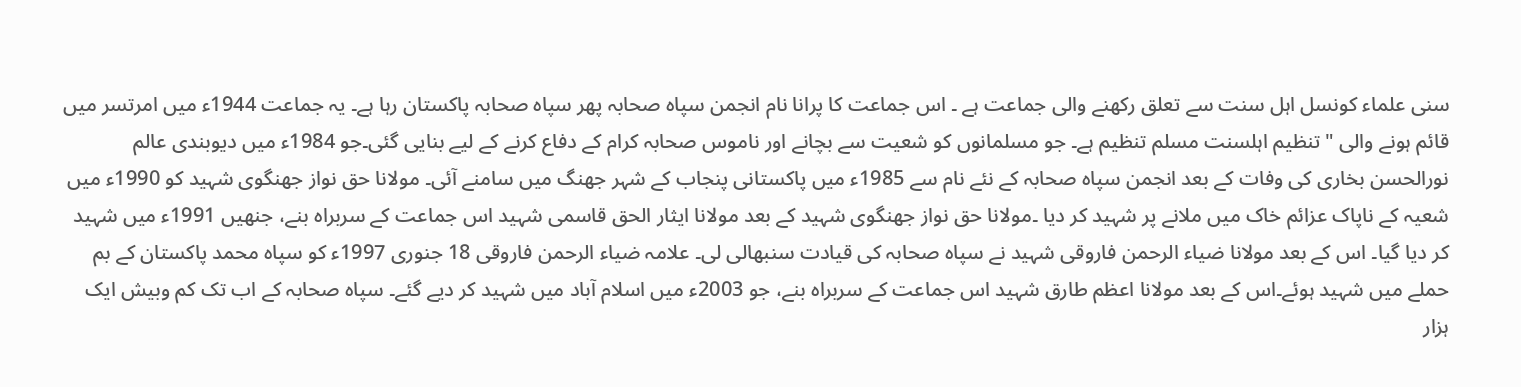سنی علماء کونسل اہل سنت سے تعلق رکھنے والی جماعت ہے ۔ اس جماعت کا پرانا نام انجمن سپاہ صحابہ پھر سپاہ صحابہ پاکستان رہا ہے۔ یہ جماعت 1944ء میں امرتسر میں قائم ہونے والی "تنظیم اہلسنت مسلم تنظیم ہے۔ جو مسلمانوں کو شعیت سے بچانے اور ناموس صحابہ کرام کے دفاع کرنے کے لیے بنایی گئی۔جو 1984ء میں دیوبندی عالم نورالحسن بخاری کی وفات کے بعد انجمن سپاہ صحابہ کے نئے نام سے 1985ء میں پاکستانی پنجاب کے شہر جھنگ میں سامنے آئی۔ مولانا حق نواز جھنگوی شہید کو 1990ء میں شعیہ کے ناپاک عزائم خاک میں ملانے پر شہید کر دیا ۔مولانا حق نواز جھنگوی شہید کے بعد مولانا ایثار الحق قاسمی شہید اس جماعت کے سربراہ بنے، جنھیں 1991ء میں شہید کر دیا گیا۔ اس کے بعد مولانا ضیاء الرحمن فاروقی شہید نے سپاہ صحابہ کی قیادت سنبھالی لی۔ علامہ ضیاء الرحمن فاروقی 18 جنوری 1997ء کو سپاہ محمد پاکستان کے بم حملے میں شہید ہوئے۔اس کے بعد مولانا اعظم طارق شہید اس جماعت کے سربراہ بنے، جو 2003ء میں اسلام آباد میں شہید کر دیے گئے۔ سپاہ صحابہ کے اب تک کم وبیش ایک ہزار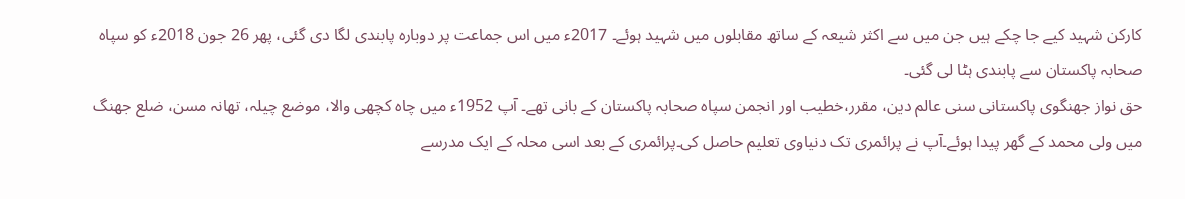کارکن شہید کیے جا چکے ہیں جن میں سے اکثر شیعہ کے ساتھ مقابلوں میں شہید ہوئے۔ 2017ء میں اس جماعت پر دوبارہ پابندی لگا دی گئی، پھر 26 جون 2018ء کو سپاہ صحابہ پاکستان سے پابندی ہٹا لی گئی۔
حق نواز جھنگوی پاکستانی سنی عالم دین، مقرر،خطیب اور انجمن سپاہ صحابہ پاکستان کے بانی تھے۔ آپ 1952ء میں چاہ کچھی والا، موضع چیلہ، تھانہ مسن، ضلع جھنگ میں ولی محمد کے گھر پیدا ہوئے۔آپ نے پرائمری تک دنیاوی تعلیم حاصل کی۔پرائمری کے بعد اسی محلہ کے ایک مدرسے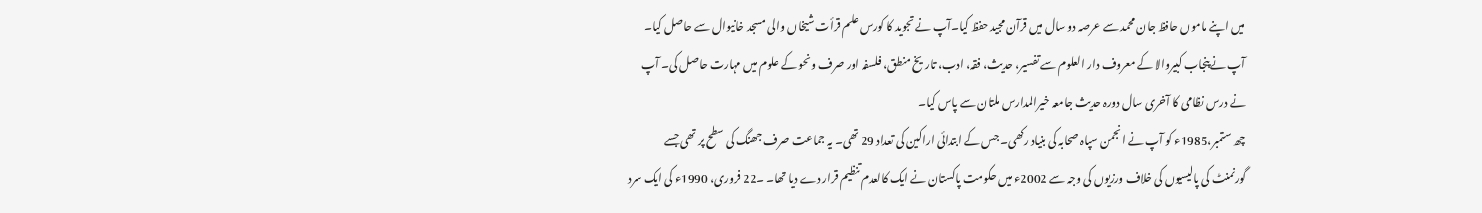میں اپنے ماموں حافظ جان محمد سے عرصہ دو سال میں قرآن مجید حفظ کیا۔آپ نے تجوید کا کورس علم قرأت شیخاں والی مسجد خانیوال سے حاصل کیا۔ آپ نےپنجاب کبیروالا کے معروف دار العلوم سے تفسیر، حدیث، فقہ، ادب، تاریخ منطق، فلسفہ اور صرف ونحو کے علوم میں مہارت حاصل کی۔ آپ نے درس نظامی کا آخری سال دورہ حدیث جامعہ خیرالمدارس ملتان سے پاس کیا۔
چھ ستمبر،1985ء کو آپ نے انجمن سپاہ صحابہ کی بنیاد رکھی۔ جس کے ابتدائی اراکین کی تعداد 29 تھی۔ یہ جماعت صرف جھنگ کی سطح پر تھی جسے گورنمنٹ کی پالیسیوں کی خلاف ورزیوں کی وجہ سے 2002ء میں حکومت پاکستان نے ایک کالعدم تنظیم قرار دے دیا تھا۔ ۔22 فروری، 1990ء کی ایک سرد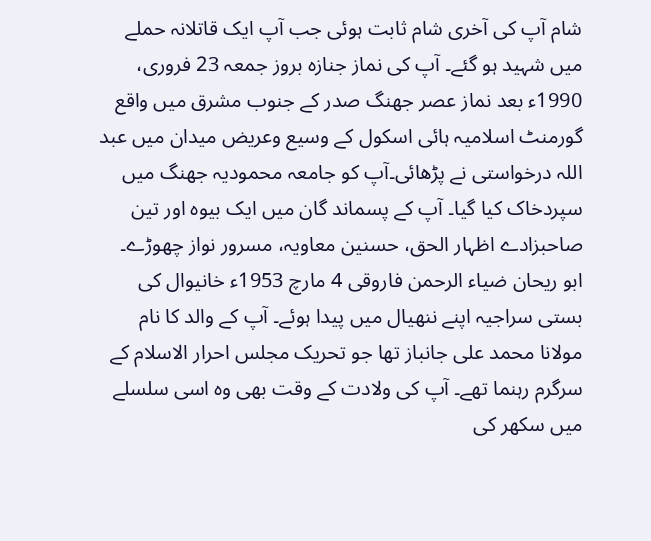شام آپ کی آخری شام ثابت ہوئی جب آپ ایک قاتلانہ حملے میں شہید ہو گئے۔ آپ کی نماز جنازہ بروز جمعہ 23 فروری، 1990ء بعد نماز عصر جھنگ صدر کے جنوب مشرق میں واقع گورمنٹ اسلامیہ ہائی اسکول کے وسیع وعریض میدان میں عبد اللہ درخواستی نے پڑھائی۔آپ کو جامعہ محمودیہ جھنگ میں سپردخاک کیا گیا۔ آپ کے پسماند گان میں ایک بیوہ اور تین صاحبزادے اظہار الحق، حسنین معاویہ، مسرور نواز چھوڑے۔
ابو ریحان ضیاء الرحمن فاروقی 4 مارچ 1953ء خانیوال کی بستی سراجیہ اپنے ننھیال میں پیدا ہوئے۔ آپ کے والد کا نام مولانا محمد علی جانباز تھا جو تحریک مجلس احرار الاسلام کے سرگرم رہنما تھے۔ آپ کی ولادت کے وقت بھی وہ اسی سلسلے میں سکھر کی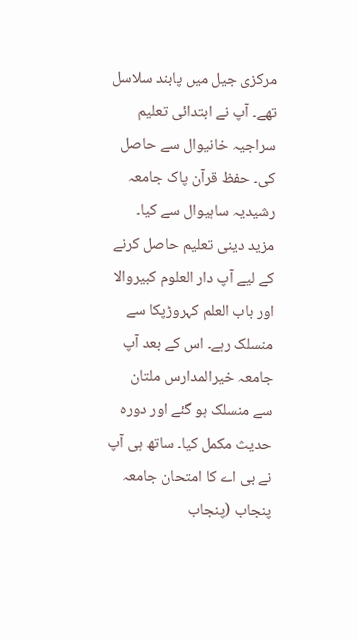مرکزی جیل میں پابند سلاسل تھے۔ آپ نے ابتدائی تعلیم سراجیہ خانیوال سے حاصل کی۔ حفظ قرآن پاک جامعہ رشیدیہ ساہیوال سے کیا۔ مزید دینی تعلیم حاصل کرنے کے لیے آپ دار العلوم کبیروالا اور باب العلم کہروڑپکا سے منسلک رہے۔ اس کے بعد آپ جامعہ خیرالمدارس ملتان سے منسلک ہو گئے اور دورہ حدیث مکمل کیا۔ ساتھ ہی آپ نے بی اے کا امتحان جامعہ پنجاب (پنجاب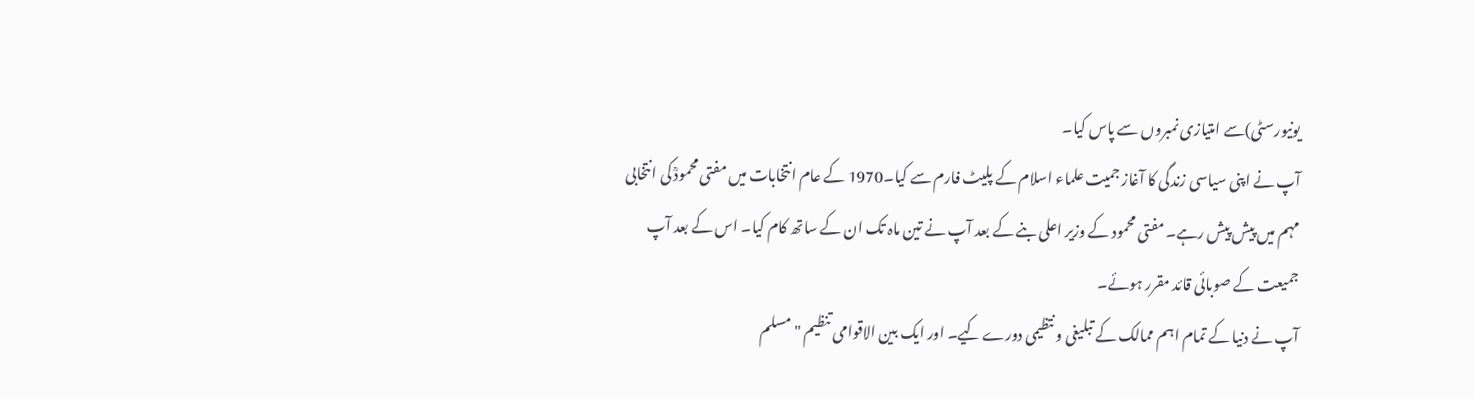یونیورسٹی)سے امتیازی نمبروں سے پاس کیا۔
آپ نے اپنی سیاسی زندگی کا آغاز جمیت علماء اسلام کے پلیٹ فارم سے کیا۔1970 کے عام انتخابات میں مفتی محمودؒ کی انتخابی مہم میں پیش پیش رہے۔ مفتی محمود کے وزیر اعلی بنے کے بعد آپ نے تین ماہ تک ان کے ساتھ کام کیا۔ اس کے بعد آپ جمیعت کے صوبائی قائد مقرر ہوئے۔
آپ نے دنیا کے تمام اہم ممالک کے تبلیغی و نتظیمی دورے کیے۔ اور ایک بین الاقوامی تنظیم "مسلم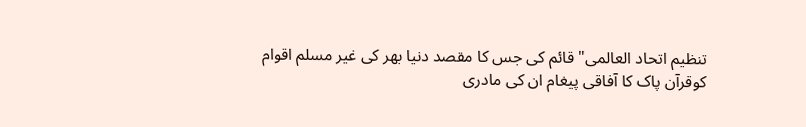تنظیم اتحاد العالمی" قائم کی جس کا مقصد دنیا بھر کی غیر مسلم اقوام کوقرآن پاک کا آفاقی پیغام ان کی مادری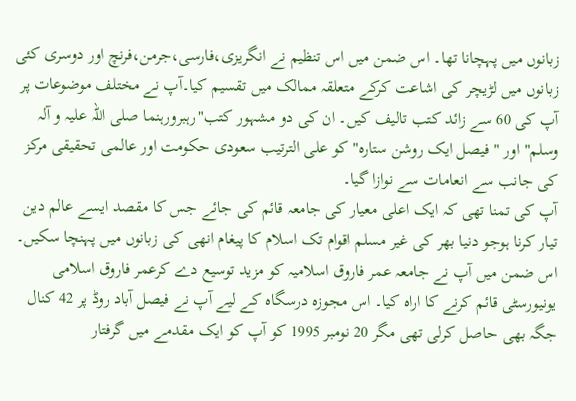زبانوں میں پہچانا تھا۔ اس ضمن میں اس تنظیم نے انگریزی،فارسی،جرمن،فرنچ اور دوسری کئی زبانوں میں لڑیچر کی اشاعت کرکے متعلقہ ممالک میں تقسیم کیا۔آپ نے مختلف موضوعات پر آپ کی 60 سے زائد کتب تالیف کیں۔ ان کی دو مشہور کتب"رہبرورہنما صلی اللہ علیہ و آلہ وسلم" اور " فیصل ایک روشن ستارہ" کو علی الترتیب سعودی حکومت اور عالمی تحقیقی مرکز کی جانب سے انعامات سے نوازا گیا۔
آپ کی تمنا تھی کہ ایک اعلی معیار کی جامعہ قائم کی جائے جس کا مقصد ایسے عالم دین تیار کرنا ہوجو دنیا بھر کی غیر مسلم اقوام تک اسلام کا پیغام انھی کی زبانوں میں پہنچا سکیں۔ اس ضمن میں آپ نے جامعہ عمر فاروق اسلامیہ کو مزید توسیع دے کرعمر فاروق اسلامی یونیورسٹی قائم کرنے کا اراہ کیا۔ اس مجوزہ درسگاہ کے لیے آپ نے فیصل آباد روڈ پر 42 کنال جگہ بھی حاصل کرلی تھی مگر 20 نومبر 1995 کو آپ کو ایک مقدمے میں گرفتار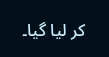کر لیا گیا۔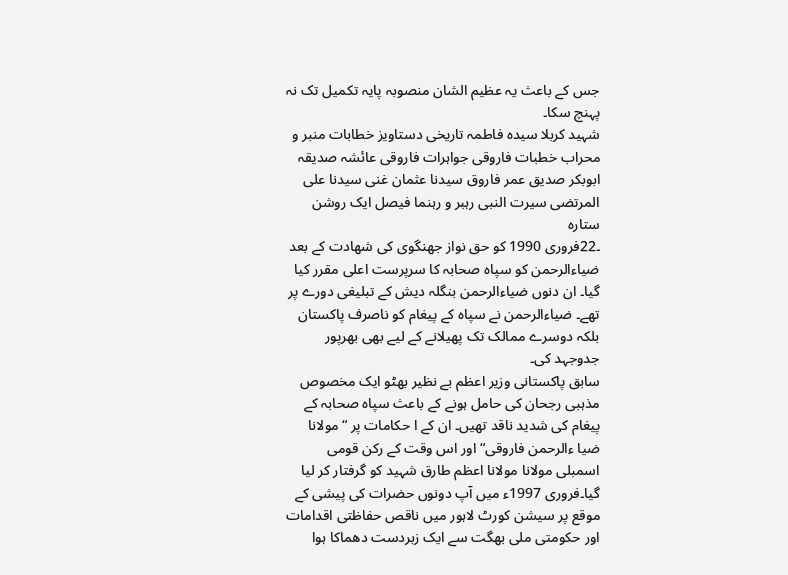جس کے باعث یہ عظیم الشان منصوبہ پایہ تکمیل تک نہ پہنچ سکا۔
شہید کربلا سیدہ فاطمہ تاریخی دستاویز خطابات منبر و محراب خطبات فاروقی جواہرات فاروقی عائشہ صدیقہ ابوبکر صدیق عمر فاروق سیدنا عثمان غنی سیدنا علی المرتضی سیرت النبی رہبر و رہنما فیصل ایک روشن ستارہ
۔22فروری 1990 کو حق نواز جھنگوی کی شھادت کے بعد ضیاءالرحمن کو سپاہ صحابہ کا سرپرست اعلی مقرر کیا گیا۔ ان دنوں ضیاءالرحمن بنگلہ دیش کے تبلیغی دورے پر تھے۔ ضیاءالرحمن نے سپاہ کے پیغام کو ناصرف پاکستان بلکہ دوسرے ممالک تک پھیلانے کے لیے بھی بھرپور جدوجہد کی۔
سابق پاکستانی وزیر اعظم بے نظیر بھٹو ایک مخصوص مذہبی رجحان کی حامل ہونے کے باعث سپاہ صحابہ کے پیغام کی شدید ناقد تھیں۔ ان کے ا حکامات پر “مولانا ضیا ءالرحمن فاروقی“ اور اس وقت کے رکن قومی اسمبلی مولانا مولانا اعظم طارق شہید کو گرفتار کر لیا گیا۔فروری 1997ء میں آپ دونوں حضرات کی پیشی کے موقع پر سیشن کورٹ لاہور میں ناقص حفاظتی اقدامات اور حکومتی ملی بھگت سے ایک زبردست دھماکا ہوا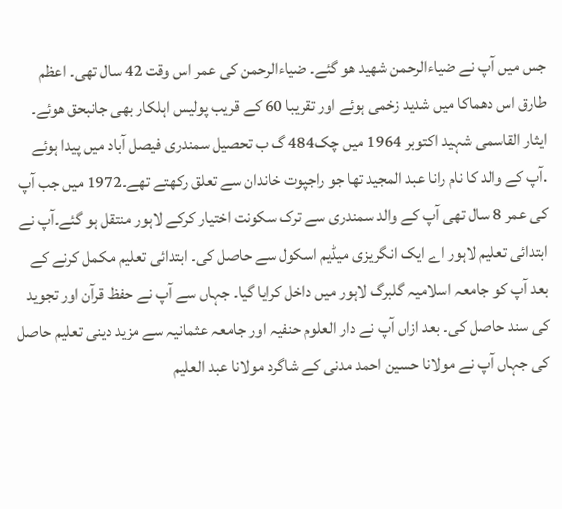جس میں آپ نے ضیاءالرحمن شھید ھو گئے۔ ضیاءالرحمن کی عمر اس وقت 42 سال تھی۔ اعظم طارق اس دھماکا میں شدید زخمی ہوئے اور تقریبا 60 کے قریب پولیس اہلکار بھی جانبحق ھوئے۔
ایثار القاسمی شہید اکتوبر 1964 میں چک484 گ ب تحصیل سمندری فیصل آباد میں پیدا ہوئے .آپ کے والد کا نام رانا عبد المجید تھا جو راجپوت خاندان سے تعلق رکھتے تھے۔1972 میں جب آپ کی عمر 8 سال تھی آپ کے والد سمندری سے ترک سکونت اختیار کرکے لاہور منتقل ہو گئے۔آپ نے ابتدائی تعلیم لاہور اے ایک انگریزی میڈیم اسکول سے حاصل کی۔ ابتدائی تعلیم مکمل کرنے کے بعد آپ کو جامعہ اسلامیہ گلبرگ لاہور میں داخل کرایا گیا۔ جہاں سے آپ نے حفظ قرآن اور تجوید کی سند حاصل کی۔ بعد ازاں آپ نے دار العلوم حنفیہ اور جامعہ عثمانیہ سے مزید دینی تعلیم حاصل کی جہاں آپ نے مولانا حسین احمد مدنی کے شاگرد مولانا عبد العلیم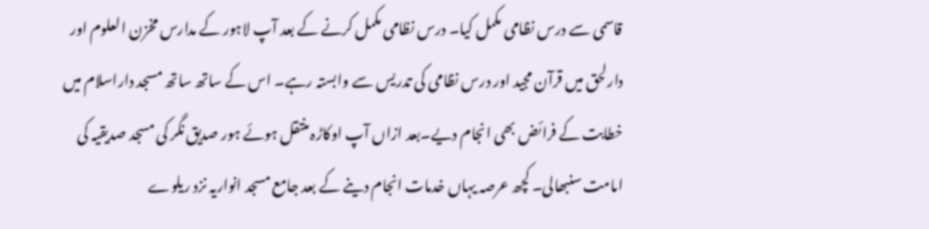قاسمی سے درس نظامی مکمل کیا۔ درس نظامی مکمل کرنے کے بعد آپ لاہور کے مدارس مخزن العلوم اور دارلحق میں قرآن مجید اور درس نظامی کی تدریس سے وابستہ رہے۔ اس کے ساتھ ساتھ مسجد داراسلام میں خطابت کے فرائض بھی انجام دیے۔بعد ازاں آپ اوکاڑہ منتقل ہوئے ہور صدیق نگر کی مسجد صدیقیہ کی امامت سنبھالی۔ کچھ عرصہ یہاں خدمات انجام دینے کے بعد جامع مسجد انواریہ نزد ریلوے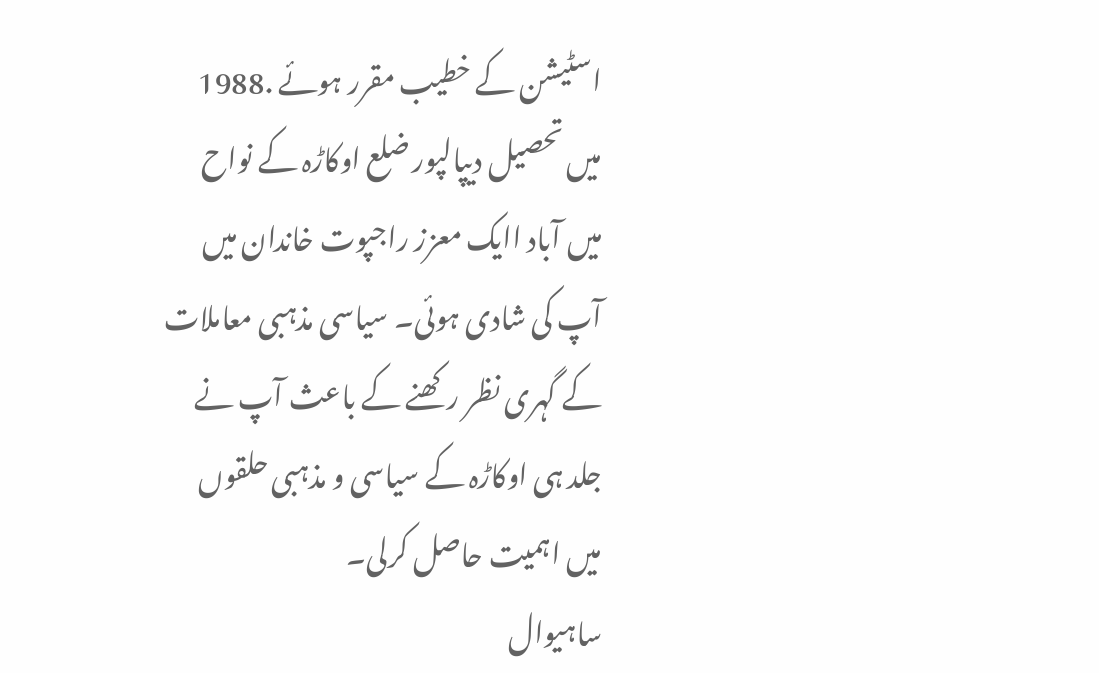اسٹیشن کے خطیب مقرر ہوئے .1988 میں تحصیل دیپالپور ضلع اوکاڑہ کے نواح میں آباد اایک معزز راجپوت خاندان میں آپ کی شادی ہوئی۔ سیاسی مذہبی معاملات کے گہری نظر رکھنے کے باعث آپ نے جلد ہی اوکاڑہ کے سیاسی و مذہبی حلقوں میں اہمیت حاصل کرلی۔
ساہیوال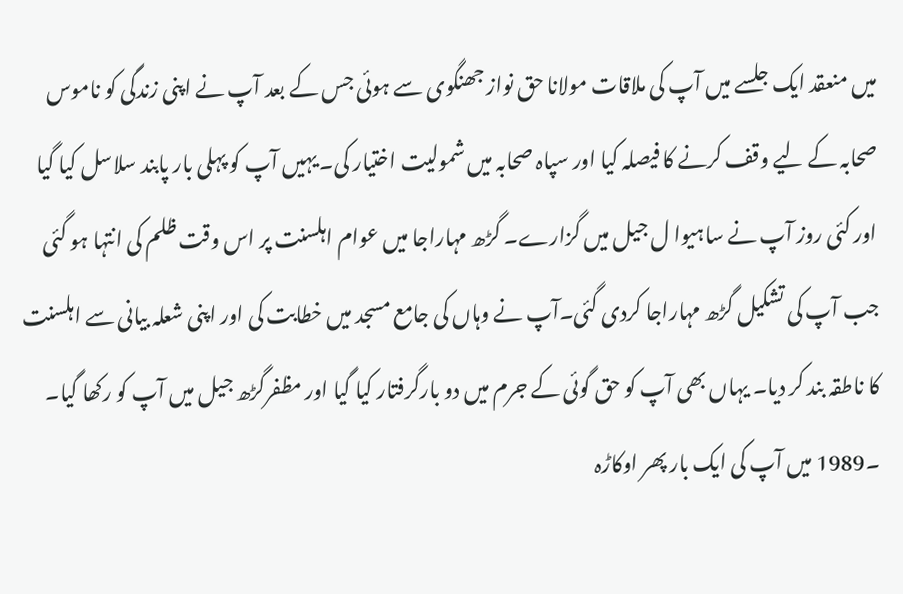میں منعقد ایک جلسے میں آپ کی ملاقات مولانا حق نواز جھنگوی سے ہوئی جس کے بعد آپ نے اپنی زندگی کو ناموس صحابہ کے لیے وقف کرنے کا فیصلہ کیا اور سپاہ صحابہ میں شمولیت اختیار کی۔ یہیں آپ کو پہلی بار پابند سلاسل کیا گیا اور کئی روز آپ نے ساہیوا ل جیل میں گزارے۔ گڑھ مہاراجا میں عوام اہلسنت پر اس وقت ظلم کی انتہا ہو گئی جب آپ کی تشکیل گڑھ مہاراجا کردی گئی۔آپ نے وہاں کی جامع مسجد میں خطابت کی اور اپنی شعلہ بیانی سے اہلسنت کا ناطقہ بند کر دیا۔ یہاں بھی آپ کو حق گوئی کے جرم میں دو بارگرفتار کیا گیا اور مظفرگڑھ جیل میں آپ کو رکھا گیا۔
۔1989 میں آپ کی ایک بار پھر اوکاڑہ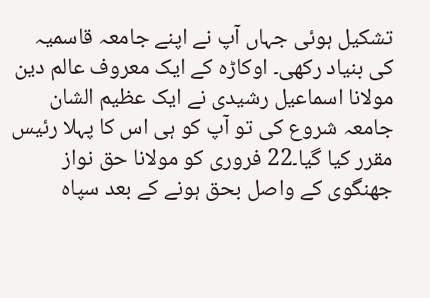تشکیل ہوئی جہاں آپ نے اپنے جامعہ قاسمیہ کی بنیاد رکھی۔ اوکاڑہ کے ایک معروف عالم دین مولانا اسماعیل رشیدی نے ایک عظیم الشان جامعہ شروع کی تو آپ کو ہی اس کا پہلا رئیس مقرر کیا گیا۔22 فروری کو مولانا حق نواز جھنگوی کے واصل بحق ہونے کے بعد سپاہ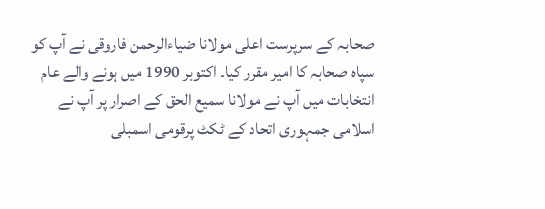صحابہ کے سرپرست اعلی مولانا ضیاءالرحمن فاروقی نے آپ کو سپاہ صحابہ کا امیر مقرر کیا۔ اکتوبر 1990 میں ہونے والے عام انتخابات میں آپ نے مولانا سمیع الحق کے اصرار پر آپ نے اسلامی جمہوری اتحاد کے ٹکٹ پرقومی اسمبلی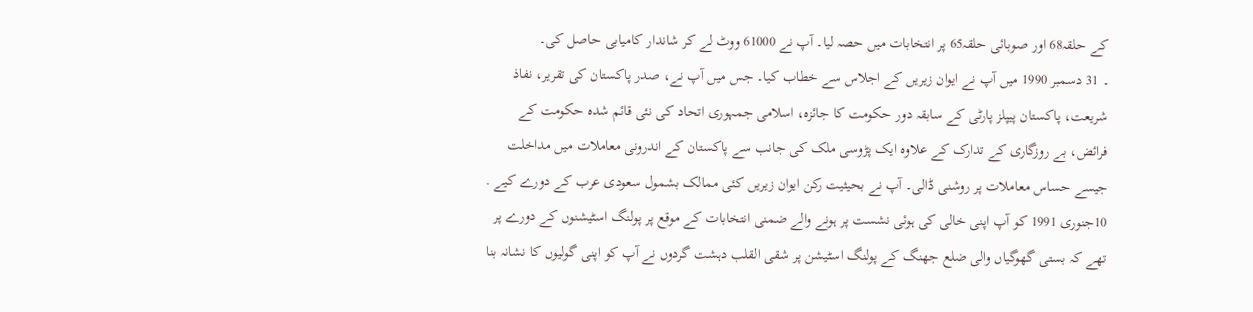کے حلقہ68 اور صوبائی حلقہ65 پر انتخابات میں حصہ لیا۔ آپ نے 61000 ووٹ لے کر شاندار کامیابی حاصل کی۔
۔ 31 دسمبر 1990 میں آپ نے ایوان زیریں کے اجلاس سے خطاب کیا۔ جس میں آپ نے، صدر پاکستان کی تقریر، نفاذ شریعت، پاکستان پیپلز پارٹی کے سابقہ دور حکومت کا جائزہ، اسلامی جمہوری اتحاد کی نئی قائم شدہ حکومت کے فرائض، بے روزگاری کے تدارک کے علاوہ ایک پڑوسی ملک کی جانب سے پاکستان کے اندرونی معاملات میں مداخلت جیسے حساس معاملات پر روشنی ڈالی۔ آپ نے بحیثیت رکن ایوان زیریں کئی ممالک بشمول سعودی عرب کے دورے کیے .
10جنوری 1991 کو آپ اپنی خالی کی ہوئی نشست پر ہونے والے ضمنی انتخابات کے موقع پر پولنگ اسٹیشنوں کے دورے پر تھے کہ بستی گھوگیاں والی ضلع جھنگ کے پولنگ اسٹیشن پر شقی القلب دہشت گردوں نے آپ کو اپنی گولیوں کا نشانہ بنا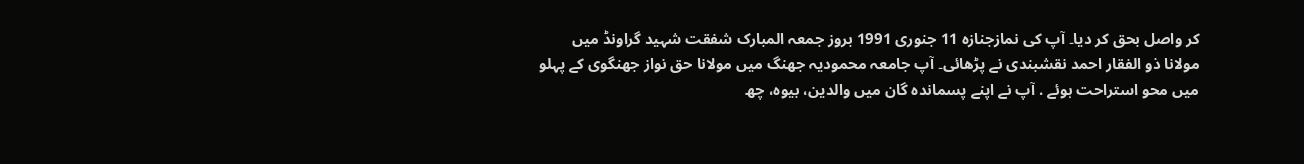کر واصل بحق کر دیا۔ آپ کی نمازجنازہ 11 جنوری 1991 بروز جمعہ المبارک شفقت شہید گراونڈ میں مولانا ذو الفقار احمد نقشبندی نے پڑھائی۔ آپ جامعہ محمودیہ جھنگ میں مولانا حق نواز جھنگوی کے پہلو میں محو استراحت ہوئے . آپ نے اپنے پسماندہ گان میں والدین، بیوہ، چھ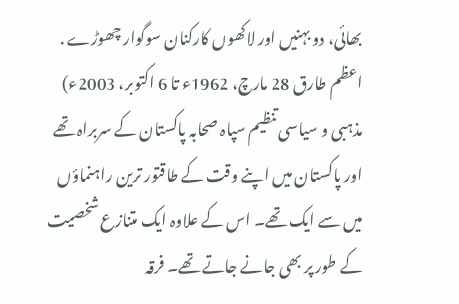بھائی، دو بہنیں اور لاکھوں کارکنان سوگوار چھوڑے .
اعظم طارق 28 مارچ، 1962ء تا 6 اکتوبر، 2003ء) مذہبی و سیاسی تنظیم سپاہ صحابہ پاکستان کے سربراہ تھے اور پاکستان میں اپنے وقت کے طاقتور ترین راہنماؤں میں سے ایک تھے۔ اس کے علاوہ ایک متنازع شخصیت کے طور پر بھی جانے جاتے تھے۔ فرقہ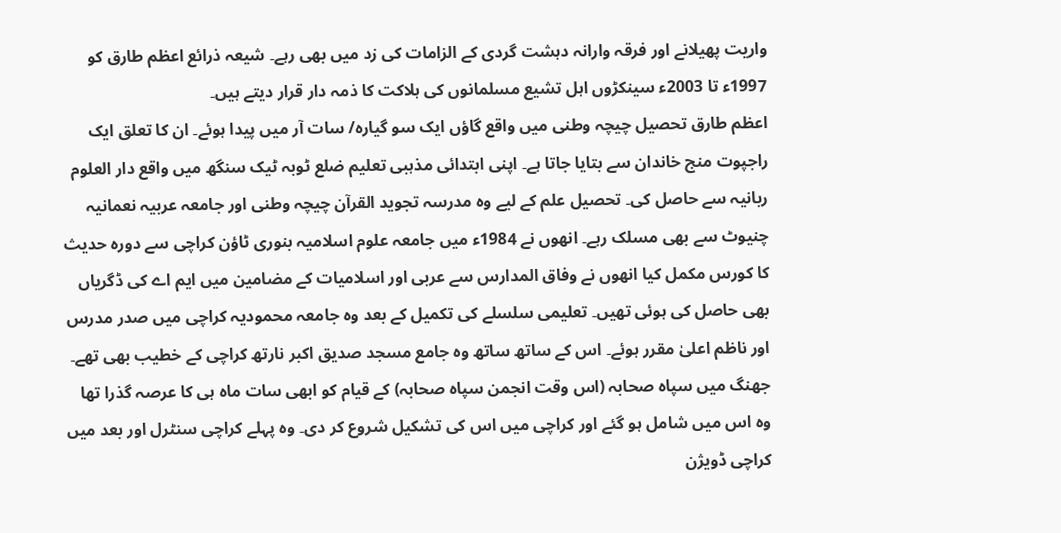واریت پھیلانے اور فرقہ وارانہ دہشت گردی کے الزامات کی زد میں بھی رہے۔ شیعہ ذرائع اعظم طارق کو 1997ء تا 2003ء سینکڑوں اہل تشیع مسلمانوں کی ہلاکت کا ذمہ دار قرار دیتے ہیں۔
اعظم طارق تحصیل چیچہ وطنی میں واقع گاؤں ایک سو گیارہ/ سات آر میں پیدا ہوئے۔ ان کا تعلق ایک راجپوت منج خاندان سے بتایا جاتا ہے۔ اپنی ابتدائی مذہبی تعلیم ضلع ٹوبہ ٹیک سنگھ میں واقع دار العلوم ربانیہ سے حاصل کی۔ تحصیل علم کے لیے وہ مدرسہ تجوید القرآن چیچہ وطنی اور جامعہ عربیہ نعمانیہ چنیوٹ سے بھی مسلک رہے۔ انھوں نے 1984ء میں جامعہ علوم اسلامیہ بنوری ٹاؤن کراچی سے دورہ حدیث کا کورس مکمل کیا انھوں نے وفاق المدارس سے عربی اور اسلامیات کے مضامین میں ایم اے کی ڈگریاں بھی حاصل کی ہوئی تھیں۔ تعلیمی سلسلے کی تکمیل کے بعد وہ جامعہ محمودیہ کراچی میں صدر مدرس اور ناظم اعلیٰ مقرر ہوئے۔ اس کے ساتھ ساتھ وہ جامع مسجد صدیق اکبر نارتھ کراچی کے خطیب بھی تھے۔
جھنگ میں سپاہ صحابہ (اس وقت انجمن سپاہ صحابہ) کے قیام کو ابھی سات ماہ ہی کا عرصہ گذرا تھا وہ اس میں شامل ہو گئے اور کراچی میں اس کی تشکیل شروع کر دی۔ وہ پہلے کراچی سنٹرل اور بعد میں کراچی ڈویژن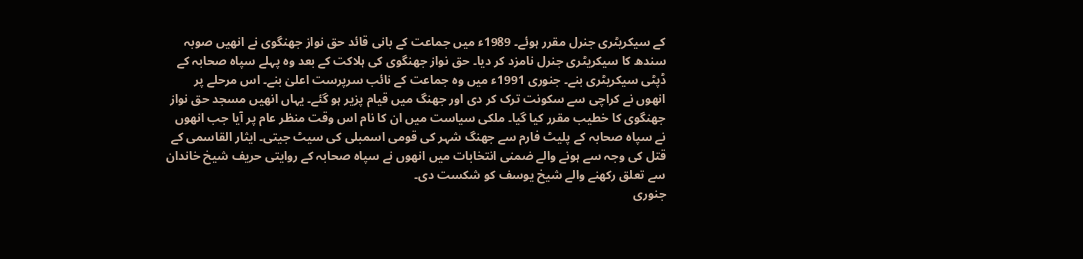کے سیکریٹری جنرل مقرر ہوئے۔ 1989ء میں جماعت کے بانی قائد حق نواز جھنگوی نے انھیں صوبہ سندھ کا سیکریٹری جنرل نامزد کر دیا۔ حق نواز جھنگوی کی ہلاکت کے بعد وہ پہلے سپاہ صحابہ کے ڈپٹی سیکریٹری بنے۔ جنوری 1991ء میں وہ جماعت کے نائب سرپرست اعلیٰ بنے۔ اس مرحلے پر انھوں نے کراچی سے سکونت ترک کر دی اور جھنگ میں قیام پزیر ہو گئے۔ یہاں انھیں مسجد حق نواز جھنگوی کا خطیب مقرر کیا گیا۔ ملکی سیاست میں ان کا نام اس وقت منظر عام پر آیا جب انھوں نے سپاہ صحابہ کے پلیٹ فارم سے جھنگ شہر کی قومی اسمبلی کی سیٹ جیتی۔ ایثار القاسمی کے قتل کی وجہ سے ہونے والے ضمنی انتخابات میں انھوں نے سپاہ صحابہ کے روایتی حریف شیخ خاندان سے تعلق رکھنے والے شیخ یوسف کو شکست دی۔
جنوری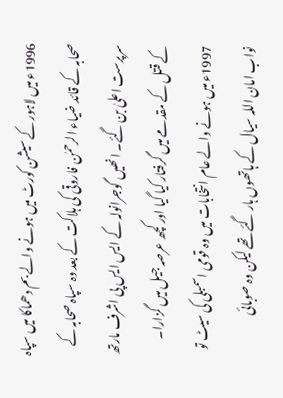1996ء میں لاہور کے سیشن کورٹ میں ہونے والے بم دھماکا میں سپاہ صحابہ کے قائد ضیاء الرحمٰن فاروقی کی ہلاکت کے بعد وہ سپاہ صحابہ کے سرپرست اعلیٰ بن گئے۔ انھیں گوجرانولہ کے ایس ایس پی اشرف مارتھ کے قتل کے مقدمے میں گرفتار کیا گیا اور کچھ عرصہ جیل میں گزارا۔ 1997ء میں ہونے والے عام انتخابات میں وہ قومی اسمبلی کی سیٹ تو نواب امان اللہ سیال کے ہاتھوں ہار گئے تھے لیکن وہ صوبائی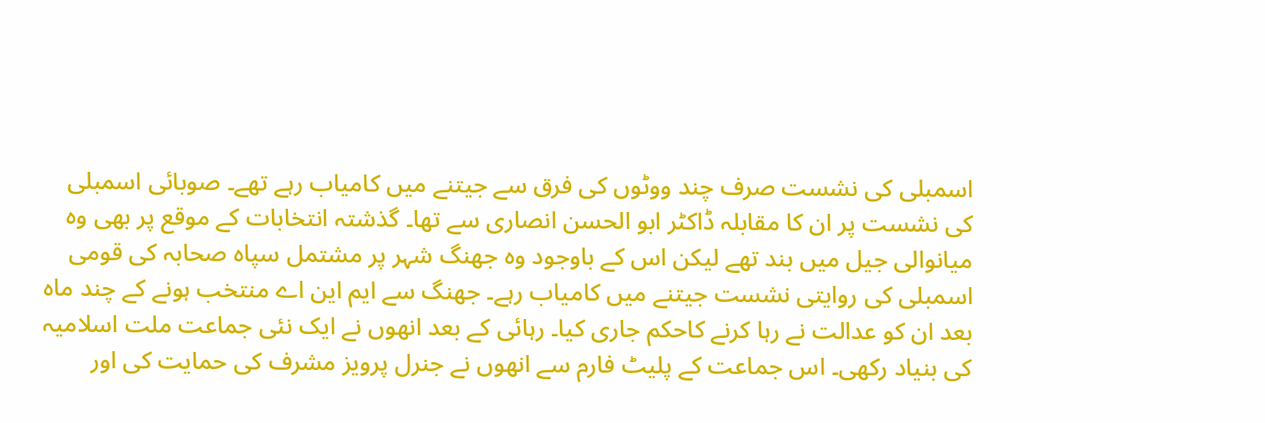اسمبلی کی نشست صرف چند ووٹوں کی فرق سے جیتنے میں کامیاب رہے تھے۔ صوبائی اسمبلی کی نشست پر ان کا مقابلہ ڈاکٹر ابو الحسن انصاری سے تھا۔ گذشتہ انتخابات کے موقع پر بھی وہ میانوالی جیل میں بند تھے لیکن اس کے باوجود وہ جھنگ شہر پر مشتمل سپاہ صحابہ کی قومی اسمبلی کی روایتی نشست جیتنے میں کامیاب رہے۔ جھنگ سے ایم این اے منتخب ہونے کے چند ماہ بعد ان کو عدالت نے رہا کرنے کاحکم جاری کیا۔ رہائی کے بعد انھوں نے ایک نئی جماعت ملت اسلامیہ کی بنیاد رکھی۔ اس جماعت کے پلیٹ فارم سے انھوں نے جنرل پرویز مشرف کی حمایت کی اور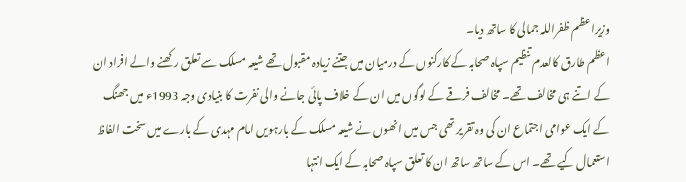وزیراعظم ظفراللہ جمالی کا ساتھ دیا۔
اعظم طارق کالعدم تنظیم سپاہ صحابہ کے کارکنوں کے درمیان میں جتنے زیادہ مقبول تھے شیعہ مسلک سے تعلق رکھنے والے افراد ان کے اتنے ہی مخالف تھے۔ مخالف فرقے کے لوگوں میں ان کے خلاف پائی جانے والی نفرت کا بنیادی وجہ 1993ء میں جھنگ کے ایک عوامی اجتماع ان کی وہ تقریر تھی جس میں انھوں نے شیعہ مسلک کے بارہویں امام مہدی کے بارے میں سخت الفاظ استعمال کیے تھے۔ اس کے ساتھ ساتھ ان کا تعلق سپاہ صحابہ کے ایک انتہا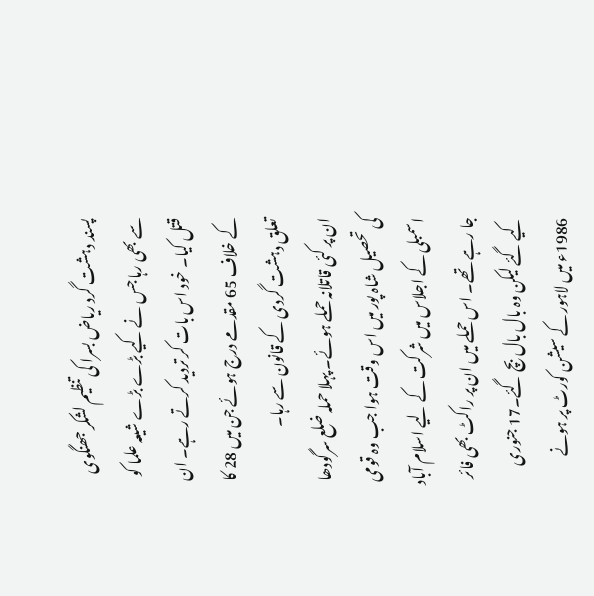پسند دہشت گرد ریاض بسرا کی تنظیم لشکر جھنگوی سے بھی رہا جس نے کیے بڑے بڑے شیعہ علما کو قتل کیا۔ خود اس بات کر تردید کرتے رہے۔ ان کے خلاف 65 مقدمے درج ہوئے جن میں 28 کا تعلق دہشت گردی کے قانون سے رہا۔
ان پر کئی قاتلانہ حملے ہوئے۔ پہلا حملہ ضلع سرگودھا کی تحصیل شاہ پور میں اس وقت ہوا جب وہ قومی اسمبلی کے اجلاس میں شرکت کے لیے اسلام آباد جا رہے تھے۔ اس حملے میں ان پر راکٹ بھی فائر کیے گئے لیکن وہ بال بال بچ گئے۔17 جنوری 1986ء میں لاہور کے سیشن کورٹ پر ہونے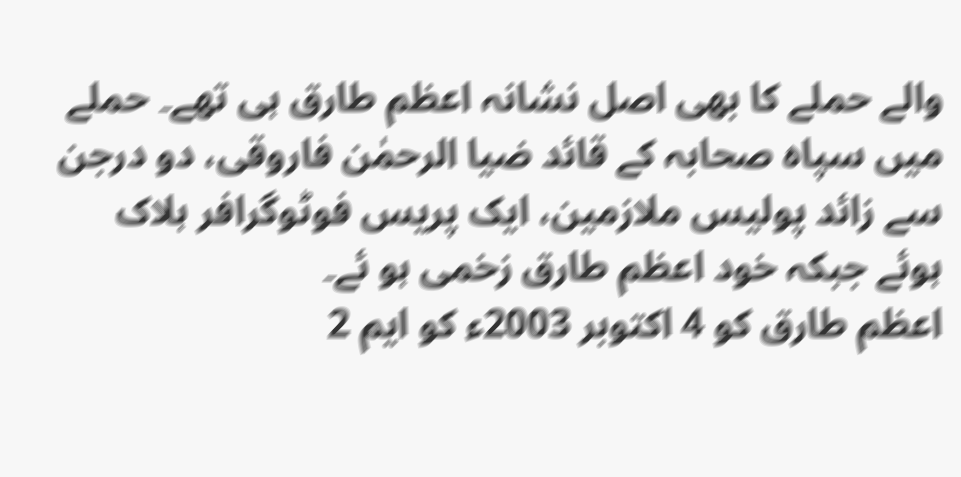والے حملے کا بھی اصل نشانہ اعظم طارق ہی تھے۔ حملے میں سپاہ صحابہ کے قائد ضیا الرحمٰن فاروقی، دو درجن سے زائد پولیس ملازمین، ایک پریس فوٹوگرافر ہلاک ہوئے جبکہ خود اعظم طارق زخمی ہو ئے۔
اعظم طارق کو 4 اکتوبر 2003ء کو ایم 2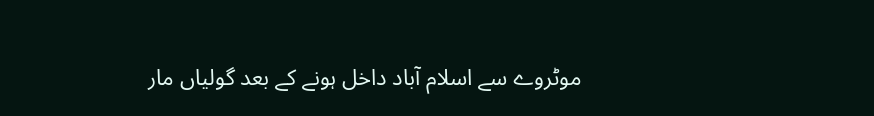موٹروے سے اسلام آباد داخل ہونے کے بعد گولیاں مار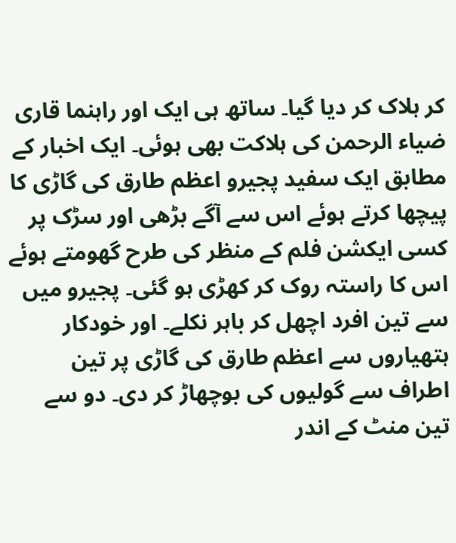کر ہلاک کر دیا گیا۔ ساتھ ہی ایک اور راہنما قاری ضیاء الرحمن کی ہلاکت بھی ہوئی۔ ایک اخبار کے مطابق ایک سفید پجیرو اعظم طارق کی گاڑی کا پیچھا کرتے ہوئے اس سے آگے بڑھی اور سڑک پر کسی ایکشن فلم کے منظر کی طرح گھومتے ہوئے اس کا راستہ روک کر کھڑی ہو گئی۔ پجیرو میں سے تین افرد اچھل کر باہر نکلے۔ اور خودکار ہتھیاروں سے اعظم طارق کی گاڑی پر تین اطراف سے گولیوں کی بوچھاڑ کر دی۔ دو سے تین منٹ کے اندر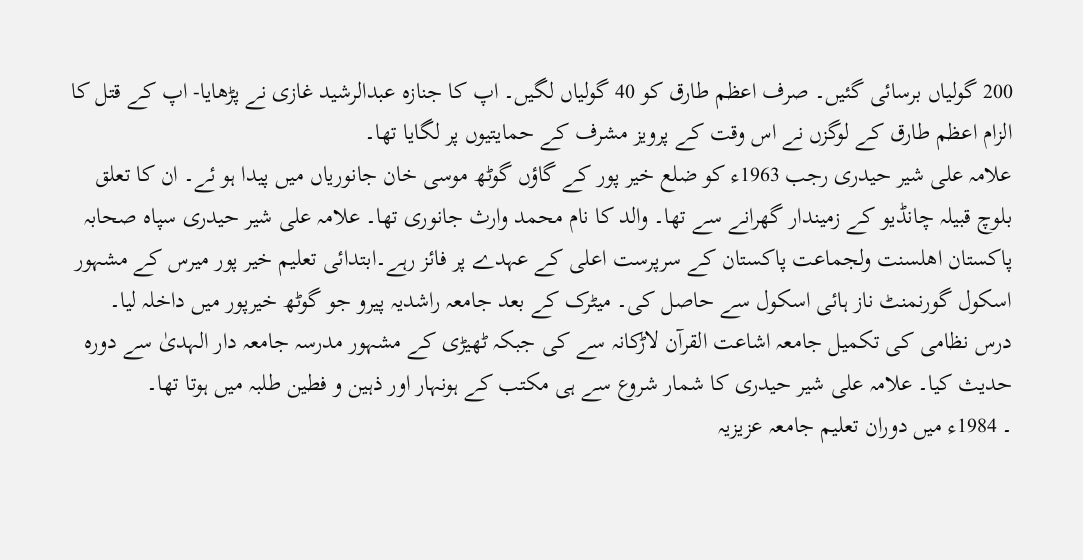200 گولیاں برسائی گئیں۔ صرف اعظم طارق کو 40 گولیاں لگیں۔ اپ کا جنازہ عبدالرشید غازی نے پڑھایا- اپ کے قتل کا الزام اعظم طارق کے لوگزں نے اس وقت کے پرویز مشرف کے حمایتیوں پر لگایا تھا۔
علامہ علی شیر حیدری رجب 1963ء کو ضلع خیر پور کے گاؤں گوٹھ موسی خان جانوریاں میں پیدا ہو ئے۔ ان کا تعلق بلوچ قبیلہ چانڈیو کے زمیندار گھرانے سے تھا۔ والد کا نام محمد وارث جانوری تھا۔ علامہ علی شیر حیدری سپاہ صحابہ پاکستان اھلسنت ولجماعت پاکستان کے سرپرست اعلی کے عہدے پر فائز رہے۔ابتدائی تعلیم خیر پور میرس کے مشہور اسکول گورنمنٹ ناز ہائی اسکول سے حاصل کی۔ میٹرک کے بعد جامعہ راشدیہ پیرو جو گوٹھ خیرپور میں داخلہ لیا۔ درس نظامی کی تکمیل جامعہ اشاعت القرآن لاڑکانہ سے کی جبکہ ٹھیڑی کے مشہور مدرسہ جامعہ دار الہدیٰ سے دورہ حدیث کیا۔ علامہ علی شیر حیدری کا شمار شروع سے ہی مکتب کے ہونہار اور ذہین و فطین طلبہ میں ہوتا تھا۔
۔ 1984ء میں دوران تعلیم جامعہ عزیزیہ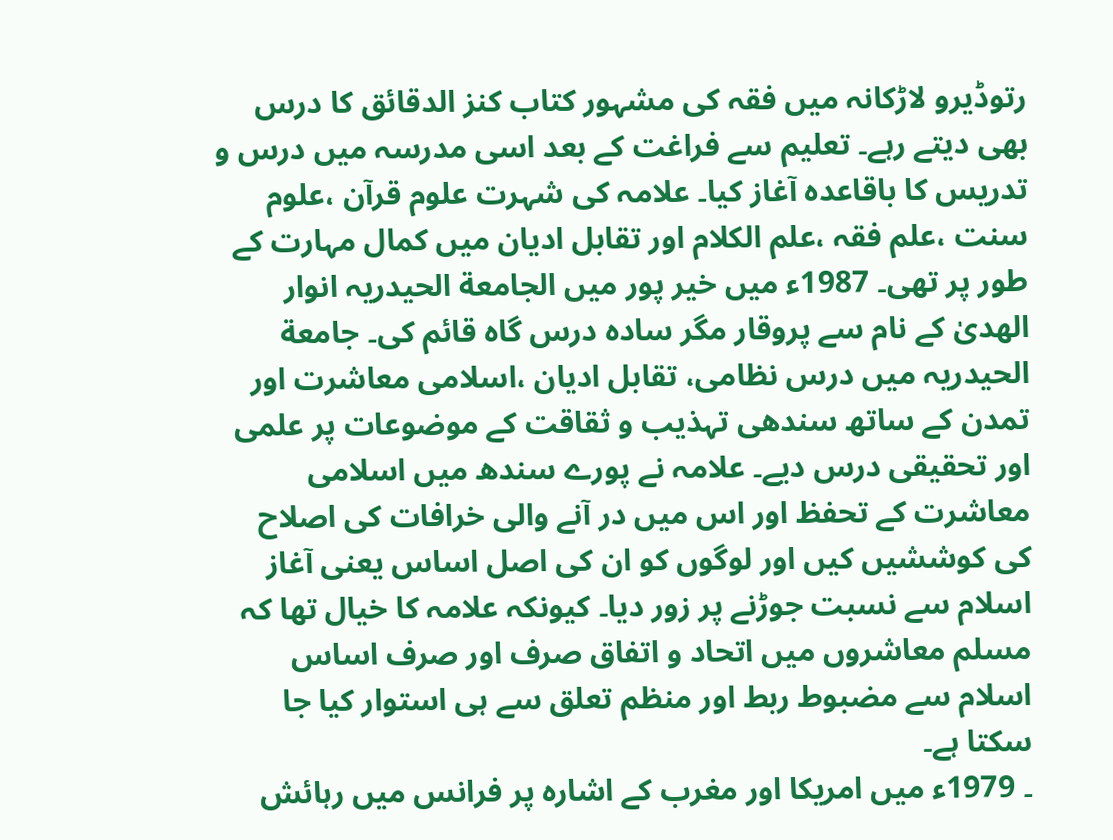رتوڈیرو لاڑکانہ میں فقہ کی مشہور کتاب کنز الدقائق کا درس بھی دیتے رہے۔ تعلیم سے فراغت کے بعد اسی مدرسہ میں درس و تدریس کا باقاعدہ آغاز کیا۔ علامہ کی شہرت علوم قرآن ،علوم سنت ،علم فقہ ،علم الکلام اور تقابل ادیان میں کمال مہارت کے طور پر تھی۔ 1987ء میں خیر پور میں الجامعة الحیدریہ انوار الھدیٰ کے نام سے پروقار مگر سادہ درس گاہ قائم کی۔ جامعة الحیدریہ میں درس نظامی، تقابل ادیان ،اسلامی معاشرت اور تمدن کے ساتھ سندھی تہذیب و ثقاقت کے موضوعات پر علمی اور تحقیقی درس دیے۔ علامہ نے پورے سندھ میں اسلامی معاشرت کے تحفظ اور اس میں در آنے والی خرافات کی اصلاح کی کوششیں کیں اور لوگوں کو ان کی اصل اساس یعنی آغاز اسلام سے نسبت جوڑنے پر زور دیا۔ کیونکہ علامہ کا خیال تھا کہ مسلم معاشروں میں اتحاد و اتفاق صرف اور صرف اساس اسلام سے مضبوط ربط اور منظم تعلق سے ہی استوار کیا جا سکتا ہے۔
۔ 1979ء میں امریکا اور مغرب کے اشارہ پر فرانس میں رہائش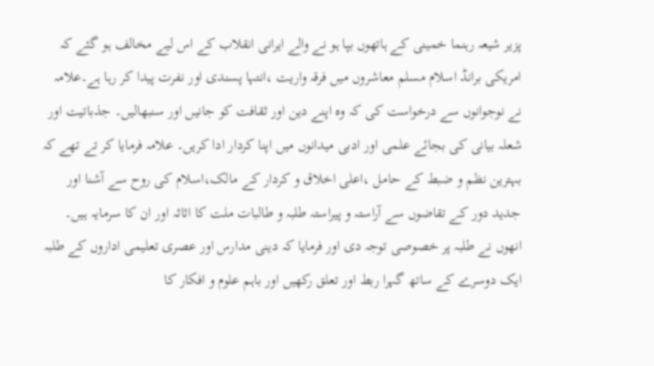پزیر شیعہ رہنما خمینی کے ہاتھوں بپا ہو نے والے ایرانی انقلاب کے اس لیے مخالف ہو گئے کہ امریکی برانڈ اسلام مسلم معاشروں میں فرقہ واریت ،انتہا پسندی اور نفرت پیدا کر رہا ہے۔علامہ نے نوجوانوں سے درخواست کی کہ وہ اپنے دین اور ثقافت کو جانیں اور سنبھالیں۔ جذباتیت اور شعلہ بیانی کی بجائے علمی اور ادبی میدانوں میں اپنا کردار ادا کریں۔ علامہ فرمایا کر تے تھے کہ بہترین نظم و ضبط کے حامل ،اعلی اخلاق و کردار کے مالک،اسلام کی روح سے آشنا اور جدید دور کے تقاضوں سے آراستہ و پیراستہ طلبہ و طالبات ملت کا اثاثہ اور ان کا سرمایہ ہیں۔ انھوں نے طلبہ پر خصوصی توجہ دی اور فرمایا کہ دینی مدارس اور عصری تعلیمی اداروں کے طلبہ ایک دوسرے کے ساتھ گہرا ربط اور تعلق رکھیں اور باہم علوم و افکار کا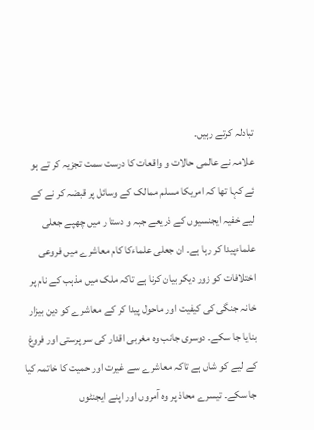تبادلہ کرتے رہیں۔
علامہ نے عالمی حالات و واقعات کا درست سمت تجزیہ کر تے ہو ئے کہا تھا کہ امریکا مسلم ممالک کے وسائل پر قبضہ کر نے کے لیے خفیہ ایجنسیوں کے ذریعے جبہ و دستا ر میں چھپے جعلی علماءپیدا کر رہا ہے۔ ان جعلی علماءکا کام معاشرے میں فروعی اختلافات کو زور دیکر بیان کرنا ہے تاکہ ملک میں مذہب کے نام پر خانہ جنگی کی کیفیت اور ماحول پیدا کر کے معاشرے کو دین بیزار بنایا جا سکے۔ دوسری جانب وہ مغربی اقدار کی سر پرستی اور فروغ کے لیے کو شاں ہے تاکہ معاشرے سے غیرت اور حمیت کا خاتمہ کیا جا سکے۔ تیسرے محاذ پر وہ آمروں اور اپنے ایجنٹوں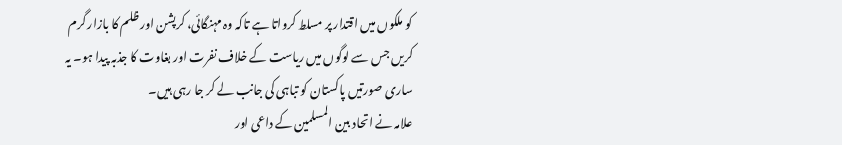کو ملکوں میں اقتدار پر مسلط کرواتا ہے تاکہ وہ مہنگائی، کرپشن اور ظلم کا بازار گرم کریں جس سے لوگوں میں ریاست کے خلاف نفرت اور بغاوت کا جذبہ پیدا ہو۔ یہ ساری صورتیں پاکستان کو تباہی کی جانب لے کر جا رہی ہیں۔
علامہ نے اتحاد بین المسلمین کے داعی اور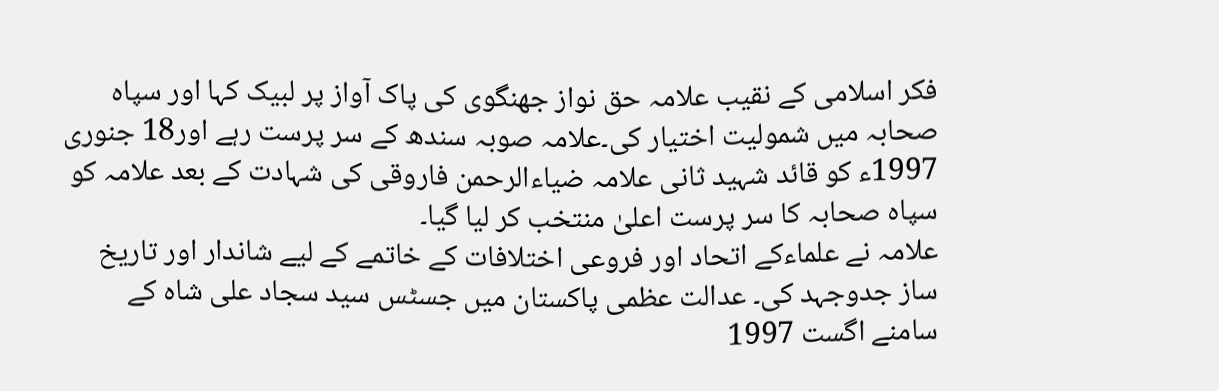فکر اسلامی کے نقیب علامہ حق نواز جھنگوی کی پاک آواز پر لبیک کہا اور سپاہ صحابہ میں شمولیت اختیار کی۔علامہ صوبہ سندھ کے سر پرست رہے اور18 جنوری 1997ء کو قائد شہید ثانی علامہ ضیاءالرحمن فاروقی کی شہادت کے بعد علامہ کو سپاہ صحابہ کا سر پرست اعلیٰ منتخب کر لیا گیا۔
علامہ نے علماءکے اتحاد اور فروعی اختلافات کے خاتمے کے لیے شاندار اور تاریخ ساز جدوجہد کی۔ عدالت عظمی پاکستان میں جسٹس سید سجاد علی شاہ کے سامنے اگست 1997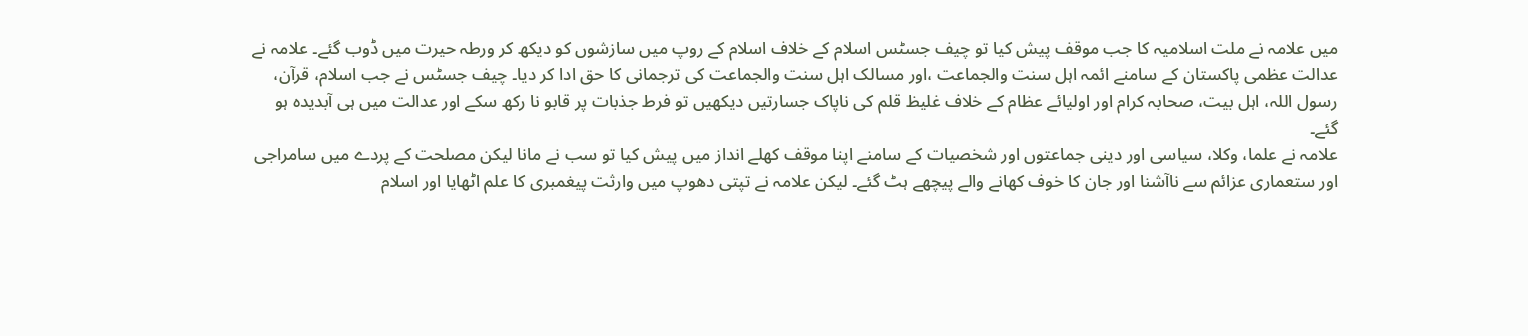میں علامہ نے ملت اسلامیہ کا جب موقف پیش کیا تو چیف جسٹس اسلام کے خلاف اسلام کے روپ میں سازشوں کو دیکھ کر ورطہ حیرت میں ڈوب گئے۔ علامہ نے عدالت عظمی پاکستان کے سامنے ائمہ اہل سنت والجماعت ،اور مسالک اہل سنت والجماعت کی ترجمانی کا حق ادا کر دیا۔ چیف جسٹس نے جب اسلام، قرآن، رسول اللہ، اہل بیت، صحابہ کرام اور اولیائے عظام کے خلاف غلیظ قلم کی ناپاک جسارتیں دیکھیں تو فرط جذبات پر قابو نا رکھ سکے اور عدالت میں ہی آبدیدہ ہو گئے۔
علامہ نے علما، وکلا، سیاسی اور دینی جماعتوں اور شخصیات کے سامنے اپنا موقف کھلے انداز میں پیش کیا تو سب نے مانا لیکن مصلحت کے پردے میں سامراجی اور ستعماری عزائم سے ناآشنا اور جان کا خوف کھانے والے پیچھے ہٹ گئے۔ لیکن علامہ نے تپتی دھوپ میں وارثت پیغمبری کا علم اٹھایا اور اسلام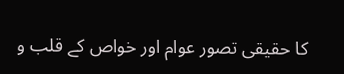کا حقیقی تصور عوام اور خواص کے قلب و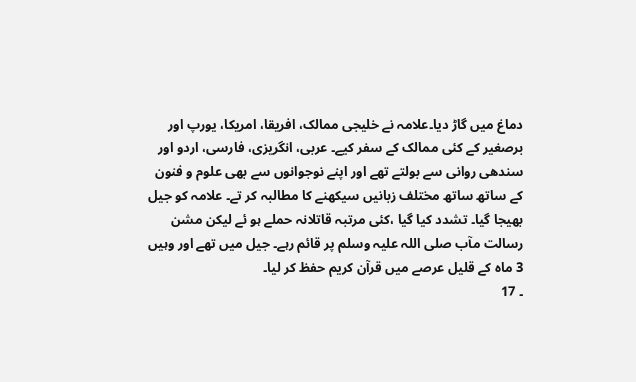دماغ میں گاڑ دیا۔علامہ نے خلیجی ممالک، افریقا، امریکا، یورپ اور برصغیر کے کئی ممالک کے سفر کیے۔ عربی، انگریزی، فارسی، اردو اور سندھی روانی سے بولتے تھے اور اپنے نوجوانوں سے بھی علوم و فنون کے ساتھ ساتھ مختلف زبانیں سیکھنے کا مطالبہ کر تے۔ علامہ کو جیل بھیجا گیا۔ تشدد کیا گیا ،کئی مرتبہ قاتلانہ حملے ہو ئے لیکن مشن رسالت مآب صلی اللہ علیہ وسلم پر قائم رہے۔ جیل میں تھے اور وہیں 3 ماہ کے قلیل عرصے میں قرآن کریم حفظ کر لیا۔
۔ 17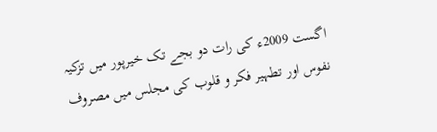اگست 2009ء کی رات دو بجے تک خیرپور میں تزکیہ نفوس اور تطہیر فکر و قلوب کی مجلس میں مصروف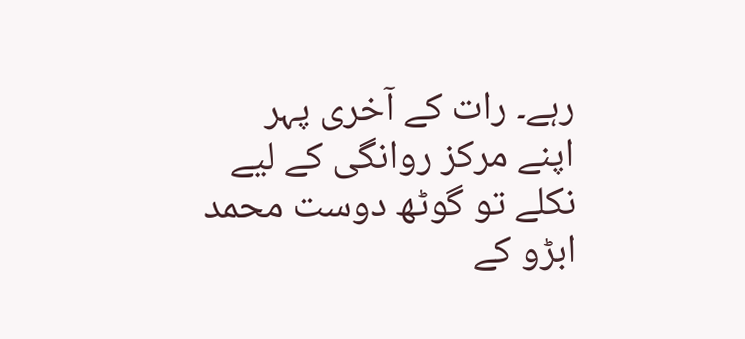رہے۔ رات کے آخری پہر اپنے مرکز روانگی کے لیے نکلے تو گوٹھ دوست محمد ابڑو کے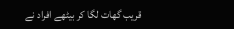قریب گھات لگا کر بیٹھے افراد نے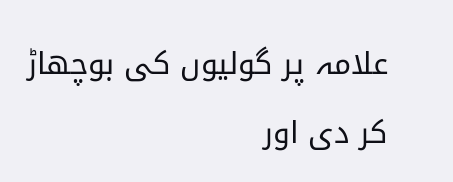علامہ پر گولیوں کی بوچھاڑ کر دی اور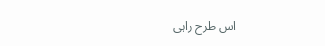اس طرح راہی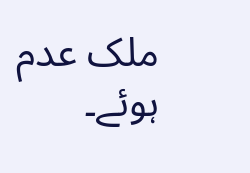ملک عدم ہوئے۔